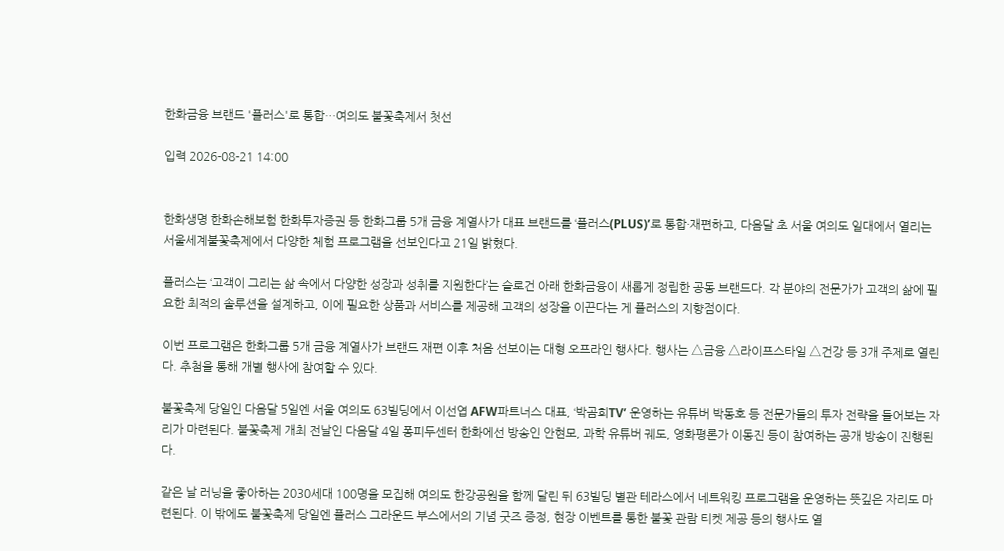한화금융 브랜드 '플러스'로 통합…여의도 불꽃축제서 첫선

입력 2026-08-21 14:00


한화생명 한화손해보험 한화투자증권 등 한화그룹 5개 금융 계열사가 대표 브랜드를 ‘플러스(PLUS)’로 통합·재편하고, 다음달 초 서울 여의도 일대에서 열리는 서울세계불꽃축제에서 다양한 체험 프로그램을 선보인다고 21일 밝혔다.

플러스는 ‘고객이 그리는 삶 속에서 다양한 성장과 성취를 지원한다’는 슬로건 아래 한화금융이 새롭게 정립한 공동 브랜드다. 각 분야의 전문가가 고객의 삶에 필요한 최적의 솔루션을 설계하고, 이에 필요한 상품과 서비스를 제공해 고객의 성장을 이끈다는 게 플러스의 지향점이다.

이번 프로그램은 한화그룹 5개 금융 계열사가 브랜드 재편 이후 처음 선보이는 대형 오프라인 행사다. 행사는 △금융 △라이프스타일 △건강 등 3개 주제로 열린다. 추첨을 통해 개별 행사에 참여할 수 있다.

불꽃축제 당일인 다음달 5일엔 서울 여의도 63빌딩에서 이선엽 AFW파트너스 대표, ‘박곰희TV’ 운영하는 유튜버 박동호 등 전문가들의 투자 전략을 들어보는 자리가 마련된다. 불꽃축제 개최 전날인 다음달 4일 퐁피두센터 한화에선 방송인 안현모, 과학 유튜버 궤도, 영화평론가 이동진 등이 참여하는 공개 방송이 진행된다.

같은 날 러닝을 좋아하는 2030세대 100명을 모집해 여의도 한강공원을 함께 달린 뒤 63빌딩 별관 테라스에서 네트워킹 프로그램을 운영하는 뜻깊은 자리도 마련된다. 이 밖에도 불꽃축제 당일엔 플러스 그라운드 부스에서의 기념 굿즈 증정, 현장 이벤트를 통한 불꽃 관람 티켓 제공 등의 행사도 열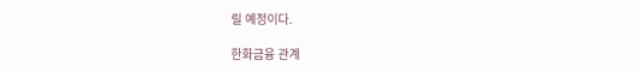릴 예정이다.

한화금융 관계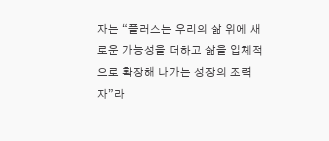자는 “플러스는 우리의 삶 위에 새로운 가능성을 더하고 삶을 입체적으로 확장해 나가는 성장의 조력자”라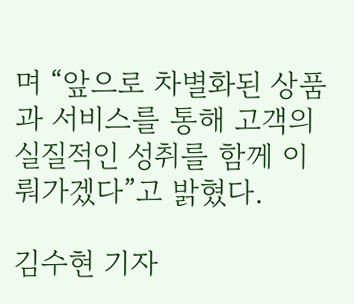며 “앞으로 차별화된 상품과 서비스를 통해 고객의 실질적인 성취를 함께 이뤄가겠다”고 밝혔다.

김수현 기자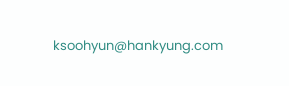ksoohyun@hankyung.com